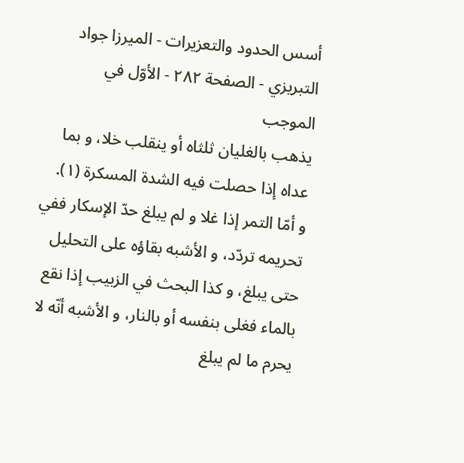أسس الحدود والتعزيرات - الميرزا جواد التبريزي - الصفحة ٢٨٢ - الأوّل في الموجب
يذهب بالغليان ثلثاه أو ينقلب خلا، و بما عداه إذا حصلت فيه الشدة المسكرة (١).
و أمّا التمر إذا غلا و لم يبلغ حدّ الإسكار ففي تحريمه تردّد، و الأشبه بقاؤه على التحليل حتى يبلغ، و كذا البحث في الزبيب إذا نقع بالماء فغلى بنفسه أو بالنار، و الأشبه أنّه لا يحرم ما لم يبلغ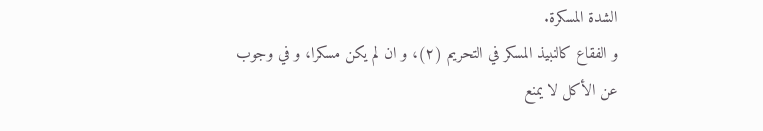الشدة المسكرة.
و الفقاع كالنبيذ المسكر في التحريم (٢)، و ان لم يكن مسكرا، و في وجوب
عن الأكل لا يمنع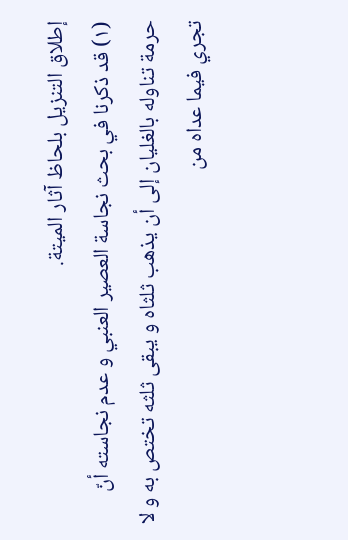إطلاق التنزيل بلحاظ آثار الميتة.
(١) قد ذكرنا في بحث نجاسة العصير العنبي و عدم نجاسته أنّ حرمة تناوله بالغليان إلى أن يذهب ثلثاه و يبقى ثلثه تختص به و لا تجري فيما عداه من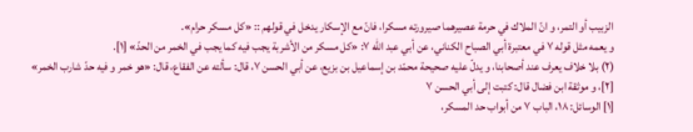الزبيب أو التمر، و انّ الملاك في حرمة عصيرهما صيرورته مسكرا، فانّ مع الإسكار يدخل في قولهم :: «كل مسكر حرام».
و يعمه مثل قوله ٧ في معتبرة أبي الصباح الكناني، عن أبي عبد اللّه ٧: «كل مسكر من الأشربة يجب فيه كما يجب في الخمر من الحدّ» [١].
(٢) بلا خلاف يعرف عند أصحابنا، و يدلّ عليه صحيحة محمّد بن إسماعيل بن بزيع، عن أبي الحسن ٧، قال: سألته عن الفقاع، قال: «هو خمر و فيه حدّ شارب الخمر» [٢]، و موثقة ابن فضال قال: كتبت إلى أبي الحسن ٧
[١] الوسائل: ١٨، الباب ٧ من أبواب حد المسكر،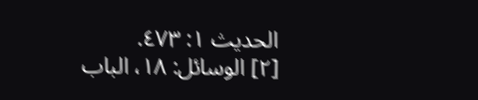الحديث ١: ٤٧٣.
[٢] الوسائل: ١٨، الباب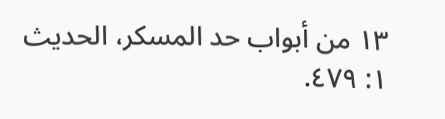١٣ من أبواب حد المسكر، الحديث ١: ٤٧٩.